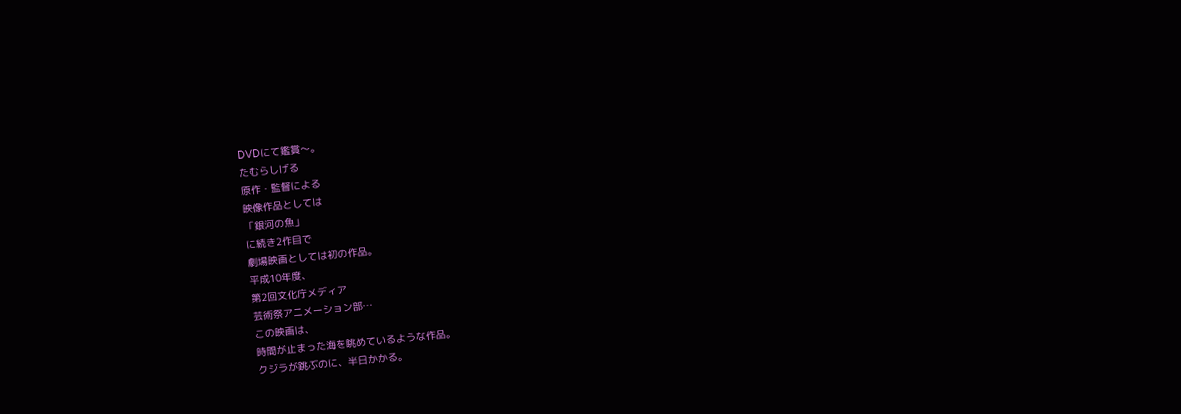DVDにて鑑賞〜。
たむらしげる
原作・監督による
映像作品としては
「銀河の魚」
に続き2作目で
劇場映画としては初の作品。
平成10年度、
第2回文化庁メディア
芸術祭アニメーション部…
この映画は、
時間が止まった海を眺めているような作品。
クジラが跳ぶのに、半日かかる。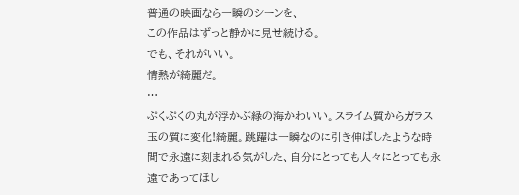普通の映画なら一瞬のシーンを、
この作品はずっと静かに見せ続ける。
でも、それがいい。
情熱が綺麗だ。
…
ぷくぷくの丸が浮かぶ緑の海かわいい。スライム質からガラス玉の質に変化!綺麗。跳躍は一瞬なのに引き伸ばしたような時間で永遠に刻まれる気がした、自分にとっても人々にとっても永遠であってほし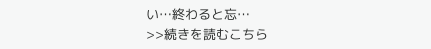い…終わると忘…
>>続きを読むこちら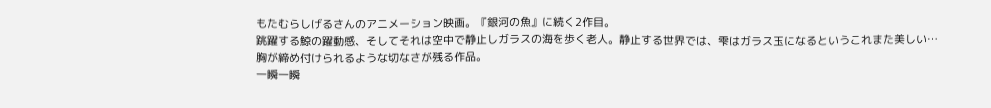もたむらしげるさんのアニメーション映画。『銀河の魚』に続く2作目。
跳躍する鯨の躍動感、そしてそれは空中で静止しガラスの海を歩く老人。静止する世界では、雫はガラス玉になるというこれまた美しい…
胸が締め付けられるような切なさが残る作品。
一瞬一瞬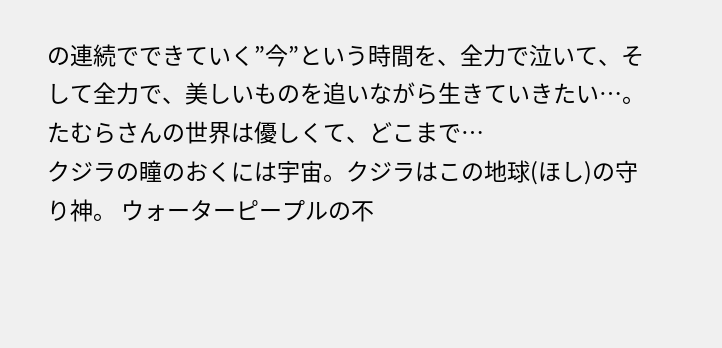の連続でできていく”今”という時間を、全力で泣いて、そして全力で、美しいものを追いながら生きていきたい…。
たむらさんの世界は優しくて、どこまで…
クジラの瞳のおくには宇宙。クジラはこの地球(ほし)の守り神。 ウォーターピープルの不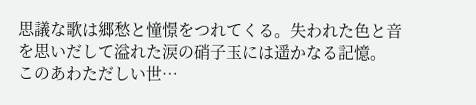思議な歌は郷愁と憧憬をつれてくる。失われた色と音を思いだして溢れた涙の硝子玉には遥かなる記憶。
このあわただしい世…